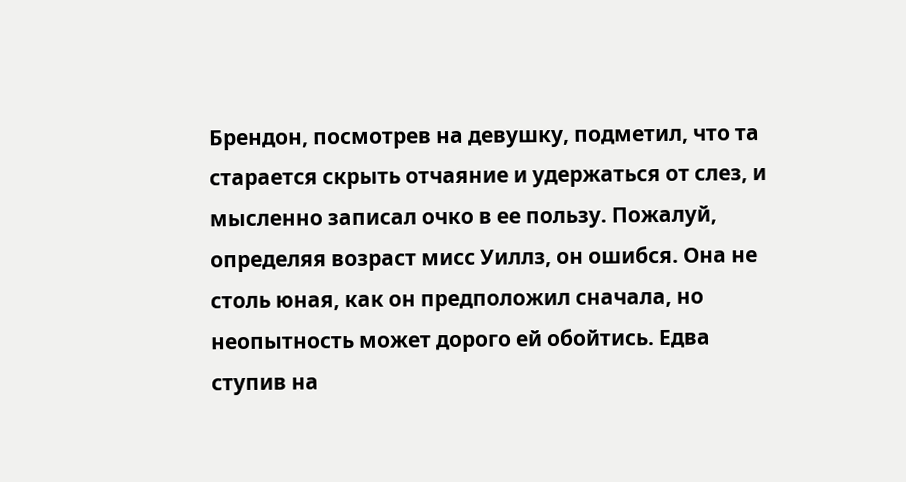Брендон, посмотрев на девушку, подметил, что та старается скрыть отчаяние и удержаться от слез, и мысленно записал очко в ее пользу. Пожалуй, определяя возраст мисс Уиллз, он ошибся. Она не столь юная, как он предположил сначала, но неопытность может дорого ей обойтись. Едва ступив на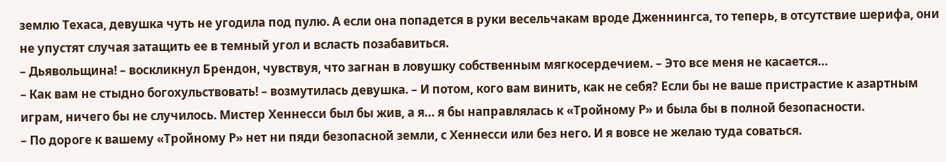землю Техаса, девушка чуть не угодила под пулю. А если она попадется в руки весельчакам вроде Дженнингса, то теперь, в отсутствие шерифа, они не упустят случая затащить ее в темный угол и всласть позабавиться.
– Дьявольщина! – воскликнул Брендон, чувствуя, что загнан в ловушку собственным мягкосердечием. – Это все меня не касается…
– Как вам не стыдно богохульствовать! – возмутилась девушка. – И потом, кого вам винить, как не себя? Если бы не ваше пристрастие к азартным играм, ничего бы не случилось. Мистер Хеннесси был бы жив, а я… я бы направлялась к «Тройному Р» и была бы в полной безопасности.
– По дороге к вашему «Тройному Р» нет ни пяди безопасной земли, с Хеннесси или без него. И я вовсе не желаю туда соваться.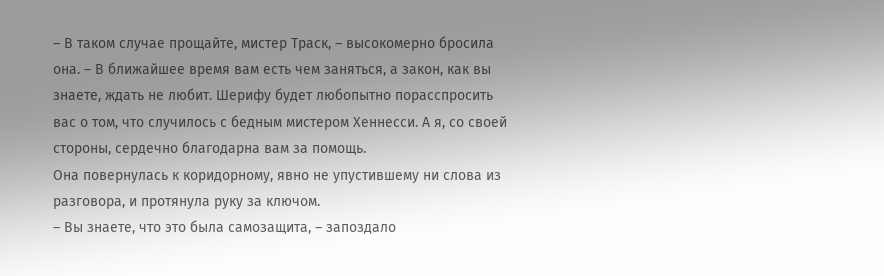– В таком случае прощайте, мистер Траск, – высокомерно бросила она. – В ближайшее время вам есть чем заняться, а закон, как вы знаете, ждать не любит. Шерифу будет любопытно порасспросить вас о том, что случилось с бедным мистером Хеннесси. А я, со своей стороны, сердечно благодарна вам за помощь.
Она повернулась к коридорному, явно не упустившему ни слова из разговора, и протянула руку за ключом.
– Вы знаете, что это была самозащита, – запоздало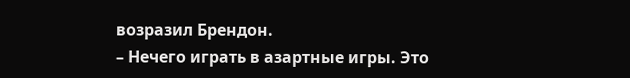возразил Брендон.
– Нечего играть в азартные игры. Это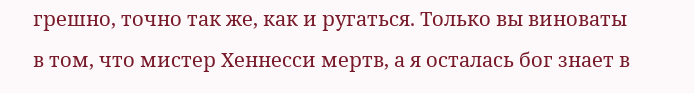грешно, точно так же, как и ругаться. Только вы виноваты в том, что мистер Хеннесси мертв, а я осталась бог знает в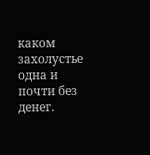каком захолустье одна и почти без денег.